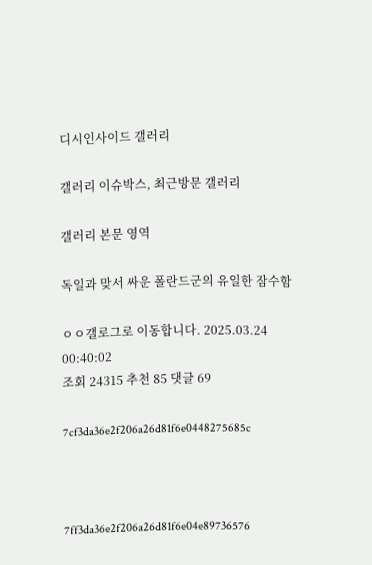디시인사이드 갤러리

갤러리 이슈박스, 최근방문 갤러리

갤러리 본문 영역

독일과 맞서 싸운 폴란드군의 유일한 잠수함

ㅇㅇ갤로그로 이동합니다. 2025.03.24 00:40:02
조회 24315 추천 85 댓글 69

7cf3da36e2f206a26d81f6e0448275685c



7ff3da36e2f206a26d81f6e04e89736576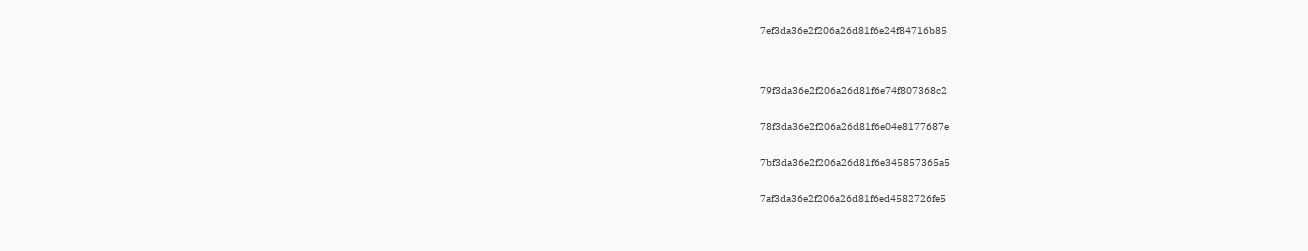7ef3da36e2f206a26d81f6e24f84716b85




79f3da36e2f206a26d81f6e74f807368c2


78f3da36e2f206a26d81f6e04e8177687e


7bf3da36e2f206a26d81f6e345857365a5


7af3da36e2f206a26d81f6ed4582726fe5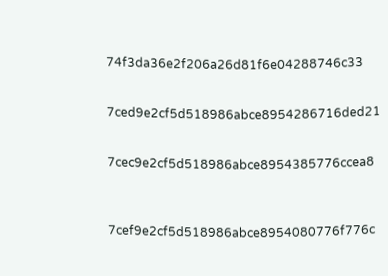74f3da36e2f206a26d81f6e04288746c33


7ced9e2cf5d518986abce8954286716ded21


7cec9e2cf5d518986abce8954385776ccea8



7cef9e2cf5d518986abce8954080776f776c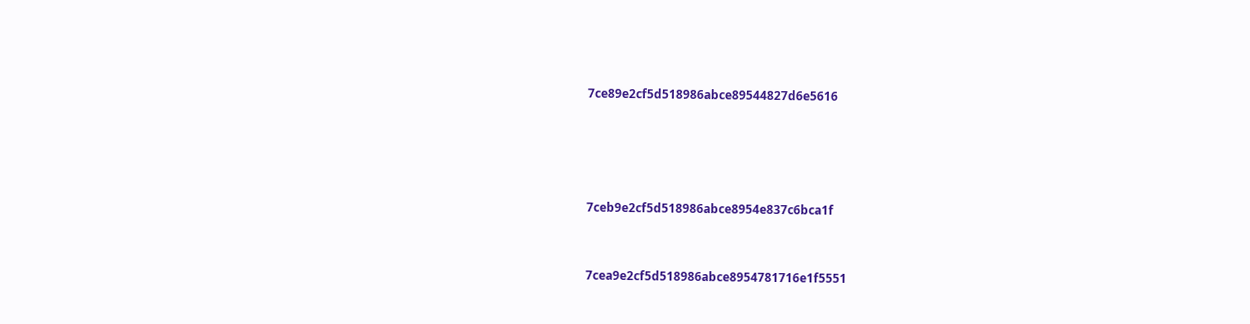7ce89e2cf5d518986abce89544827d6e5616




7ceb9e2cf5d518986abce8954e837c6bca1f


7cea9e2cf5d518986abce8954781716e1f5551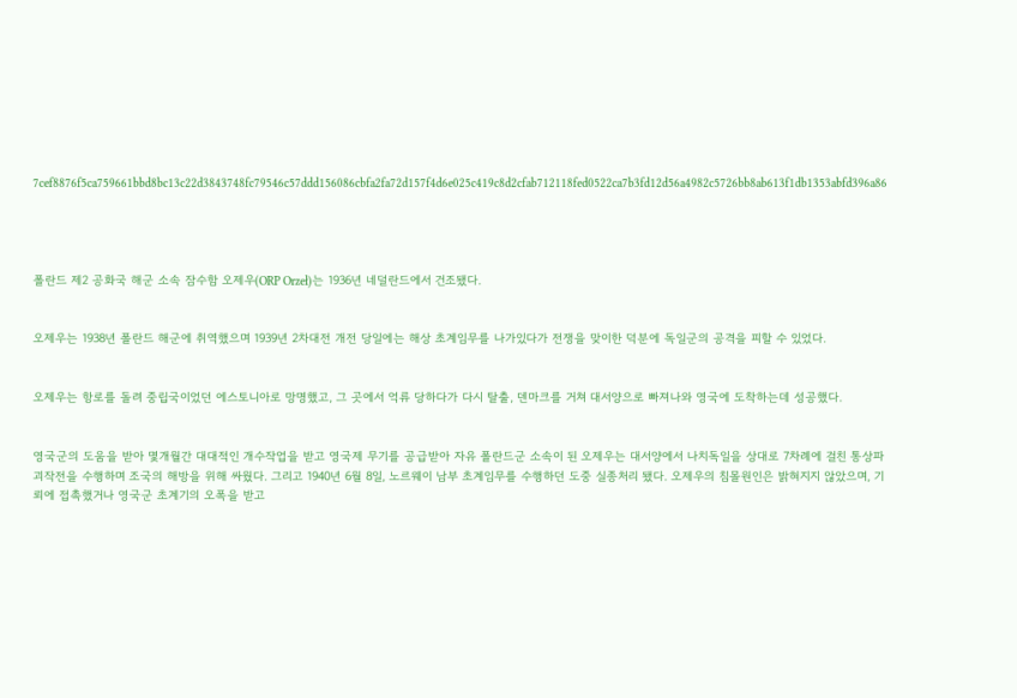7cef8876f5ca759661bbd8bc13c22d3843748fc79546c57ddd156086cbfa2fa72d157f4d6e025c419c8d2cfab712118fed0522ca7b3fd12d56a4982c5726bb8ab613f1db1353abfd396a86




폴란드 제2 공화국 해군 소속 잠수함 오제우(ORP Orzeł)는 1936년 네덜란드에서 건조됐다.


오제우는 1938년 폴란드 해군에 취역했으며 1939년 2차대전 개전 당일에는 해상 초계임무를 나가있다가 전쟁을 맞이한 덕분에 독일군의 공격을 피할 수 있었다.


오제우는 항로를 돌려 중립국이었던 에스토니아로 망명했고, 그 곳에서 억류 당하다가 다시 탈출, 덴마크를 거쳐 대서양으로 빠져나와 영국에 도착하는데 성공했다.


영국군의 도움을 받아 몇개월간 대대적인 개수작업을 받고 영국제 무기를 공급받아 자유 폴란드군 소속이 된 오제우는 대서양에서 나치독일을 상대로 7차례에 걸친 통상파괴작전을 수행하며 조국의 해방을 위해 싸웠다. 그리고 1940년 6월 8일, 노르웨이 남부 초계임무를 수행하던 도중 실종처리 됐다. 오제우의 침몰원인은 밝혀지지 않았으며, 기뢰에 접촉했거나 영국군 초계기의 오폭을 받고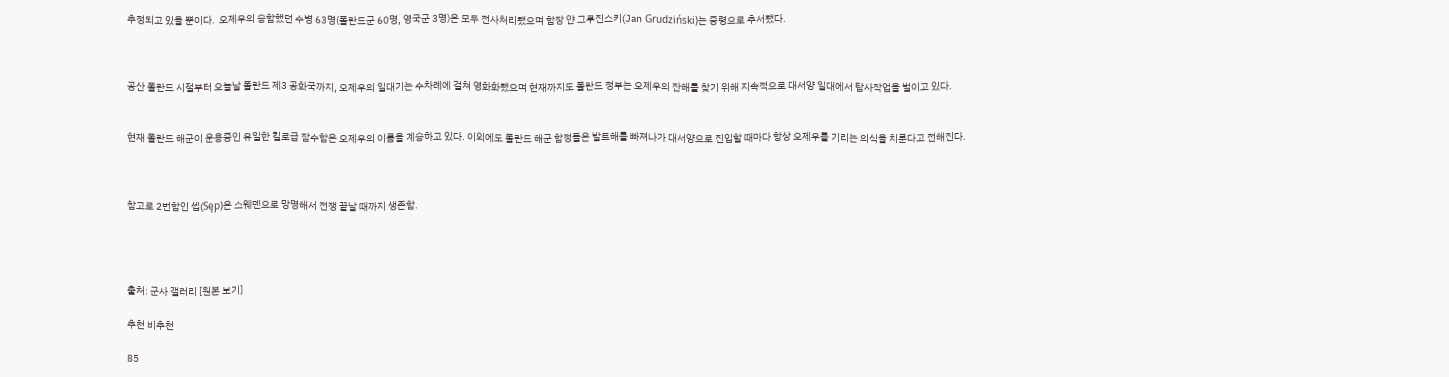추정되고 있을 뿐이다.  오제우의 승함했던 수병 63명(폴란드군 60명, 영국군 3명)은 모두 전사처리됐으며 함장 얀 그루진스키(Jan Grudziński)는 중령으로 추서됐다.



공산 폴란드 시절부터 오늘날 폴란드 제3 공화국까지, 오제우의 일대기는 수차례에 걸쳐 영화화됐으며 현재까지도 폴란드 정부는 오제우의 잔해를 찾기 위해 지속적으로 대서양 일대에서 탐사작업을 벌이고 있다.


현재 폴란드 해군이 운용중인 유일한 킬로급 잠수함은 오제우의 이름을 계승하고 있다. 이외에도 폴란드 해군 함정들은 발트해를 빠져나가 대서양으로 진입할 때마다 항상 오제우를 기리는 의식을 치룬다고 전해진다.



참고로 2번함인 셉(Sęp)은 스웨덴으로 망명해서 전쟁 끝날 때까지 생존함.




출처: 군사 갤러리 [원본 보기]

추천 비추천

85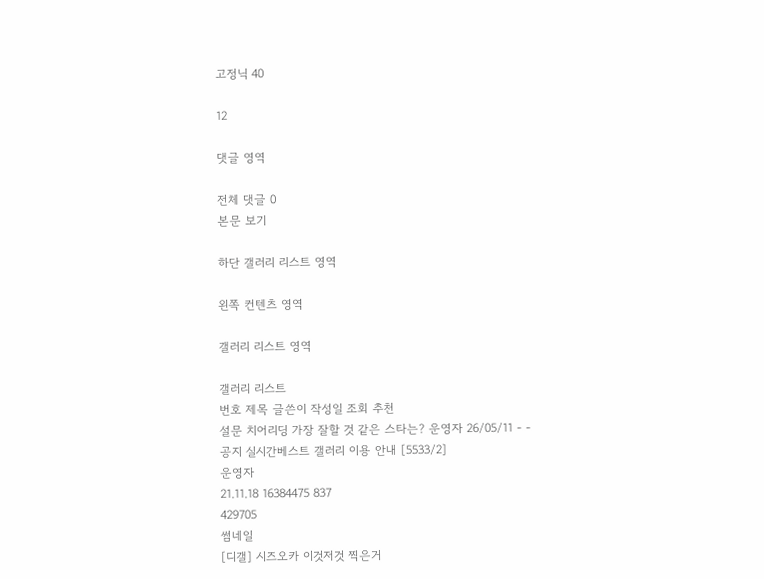고정닉 40

12

댓글 영역

전체 댓글 0
본문 보기

하단 갤러리 리스트 영역

왼쪽 컨텐츠 영역

갤러리 리스트 영역

갤러리 리스트
번호 제목 글쓴이 작성일 조회 추천
설문 치어리딩 가장 잘할 것 같은 스타는? 운영자 26/05/11 - -
공지 실시간베스트 갤러리 이용 안내 [5533/2]
운영자
21.11.18 16384475 837
429705
썸네일
[디갤] 시즈오카 이것저것 찍은거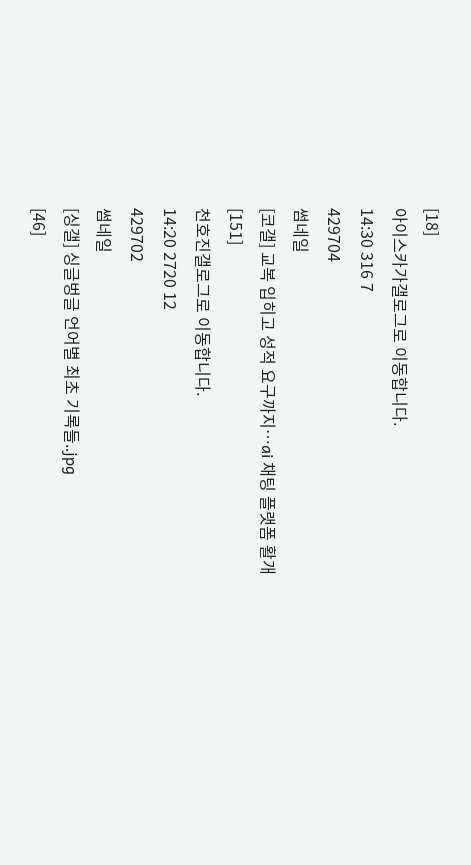[18]
아이스카가갤로그로 이동합니다.
14:30 316 7
429704
썸네일
[코갤] 교복 입히고 성적 요구까지…ai 채팅 플랫폼 활개
[151]
천호진갤로그로 이동합니다.
14:20 2720 12
429702
썸네일
[싱갤] 싱글벙글 언어별 최초 기록들..jpg
[46]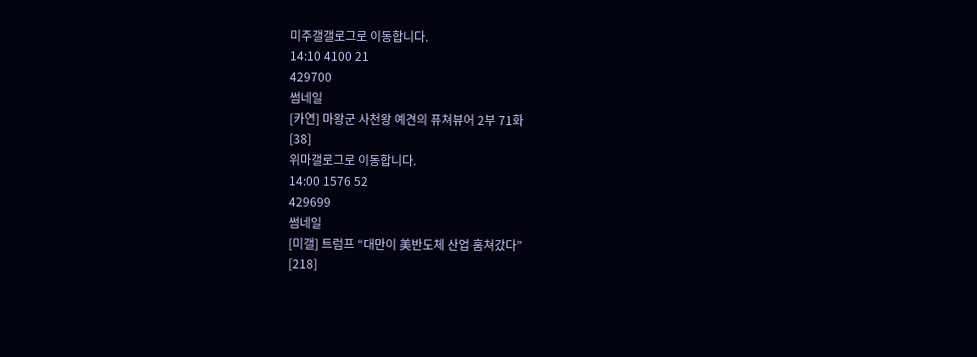미주갤갤로그로 이동합니다.
14:10 4100 21
429700
썸네일
[카연] 마왕군 사천왕 예견의 퓨쳐뷰어 2부 71화
[38]
위마갤로그로 이동합니다.
14:00 1576 52
429699
썸네일
[미갤] 트럼프 “대만이 美반도체 산업 훔쳐갔다”
[218]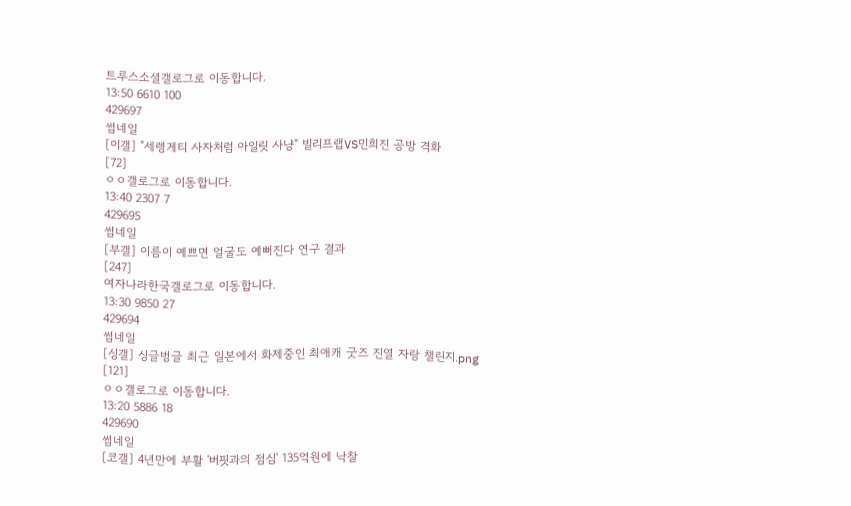트루스소셜갤로그로 이동합니다.
13:50 6610 100
429697
썸네일
[이갤] "세렝게티 사자처럼 아일릿 사냥" 빌리프랩VS민희진 공방 격화
[72]
ㅇㅇ갤로그로 이동합니다.
13:40 2307 7
429695
썸네일
[부갤] 이름이 예쁘면 얼굴도 예뻐진다 연구 결과
[247]
여자나라한국갤로그로 이동합니다.
13:30 9850 27
429694
썸네일
[싱갤] 싱글벙글 최근 일본에서 화제중인 최애캐 굿즈 진열 자랑 챌린지.png
[121]
ㅇㅇ갤로그로 이동합니다.
13:20 5886 18
429690
썸네일
[코갤] 4년만에 부활 '버핏과의 점심' 135억원에 낙찰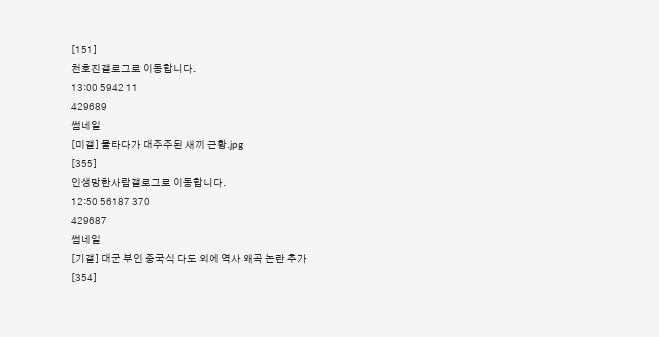[151]
천호진갤로그로 이동합니다.
13:00 5942 11
429689
썸네일
[미갤] 물타다가 대주주된 새끼 근황.jpg
[355]
인생망한사람갤로그로 이동합니다.
12:50 56187 370
429687
썸네일
[기갤] 대군 부인 중국식 다도 외에 역사 왜곡 논란 추가
[354]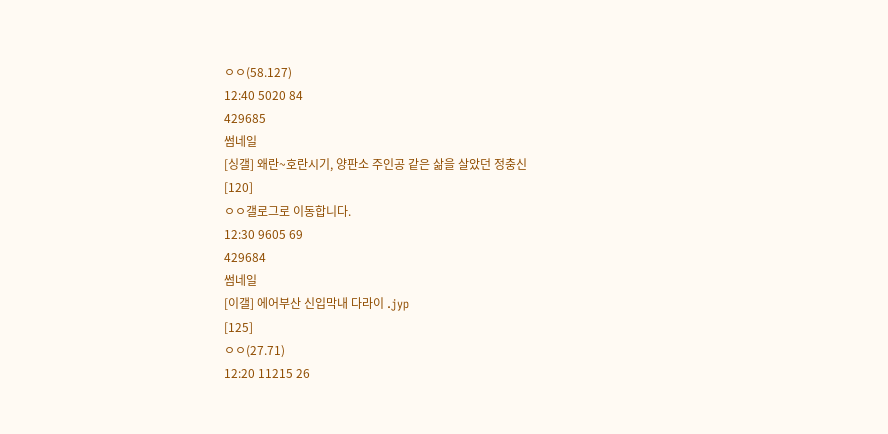ㅇㅇ(58.127)
12:40 5020 84
429685
썸네일
[싱갤] 왜란~호란시기, 양판소 주인공 같은 삶을 살았던 정충신
[120]
ㅇㅇ갤로그로 이동합니다.
12:30 9605 69
429684
썸네일
[이갤] 에어부산 신입막내 다라이 .jyp
[125]
ㅇㅇ(27.71)
12:20 11215 26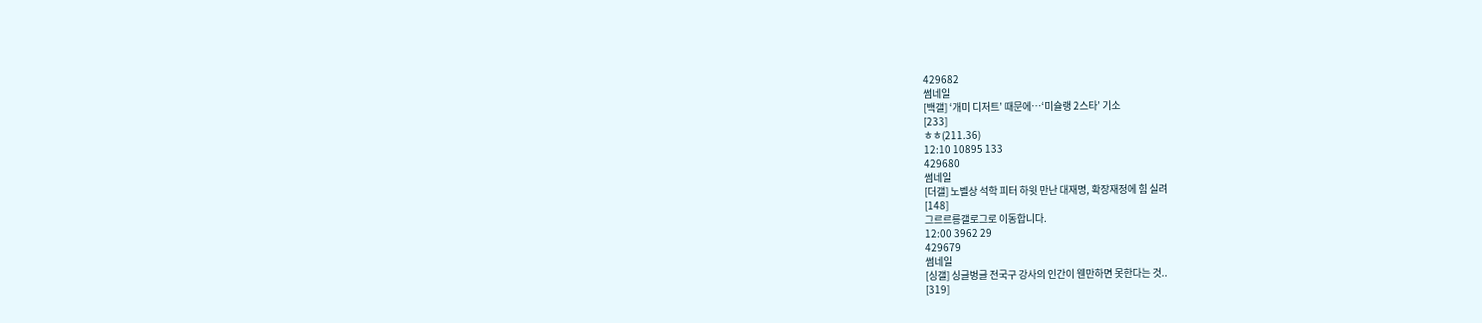429682
썸네일
[백갤] ‘개미 디저트’ 때문에…‘미슐랭 2스타’ 기소
[233]
ㅎㅎ(211.36)
12:10 10895 133
429680
썸네일
[더갤] 노벨상 석학 피터 하윗 만난 대재명, 확장재정에 힘 실려
[148]
그르르릉갤로그로 이동합니다.
12:00 3962 29
429679
썸네일
[싱갤] 싱글벙글 전국구 강사의 인간이 웬만하면 못한다는 것..
[319]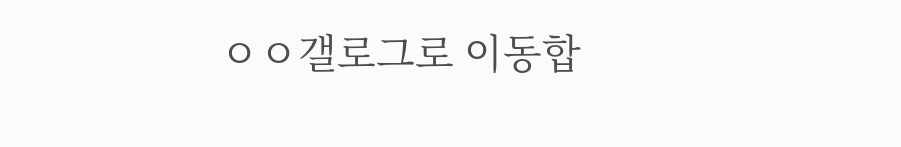ㅇㅇ갤로그로 이동합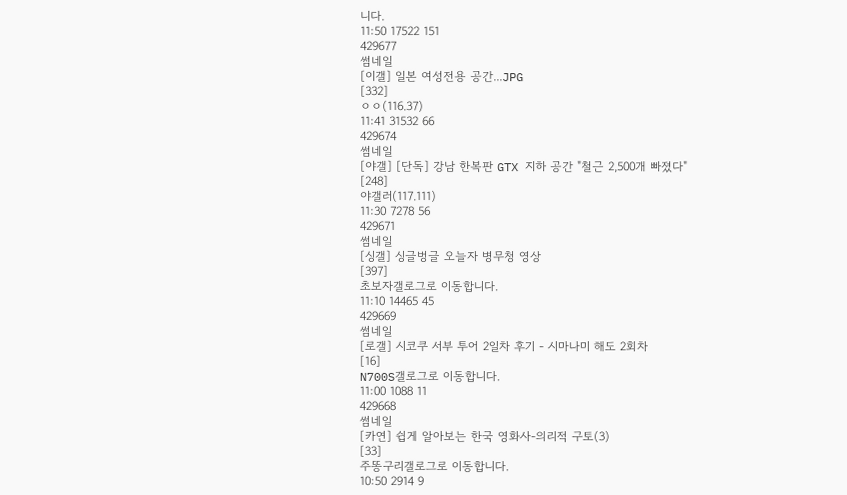니다.
11:50 17522 151
429677
썸네일
[이갤] 일본 여성전용 공간...JPG
[332]
ㅇㅇ(116.37)
11:41 31532 66
429674
썸네일
[야갤] [단독] 강남 한복판 GTX 지하 공간 "철근 2,500개 빠졌다"
[248]
야갤러(117.111)
11:30 7278 56
429671
썸네일
[싱갤] 싱글벙글 오늘자 병무청 영상
[397]
초보자갤로그로 이동합니다.
11:10 14465 45
429669
썸네일
[로갤] 시코쿠 서부 투어 2일차 후기 - 시마나미 해도 2회차
[16]
N700S갤로그로 이동합니다.
11:00 1088 11
429668
썸네일
[카연] 쉽게 알아보는 한국 영화사-의리적 구토(3)
[33]
주똥구리갤로그로 이동합니다.
10:50 2914 9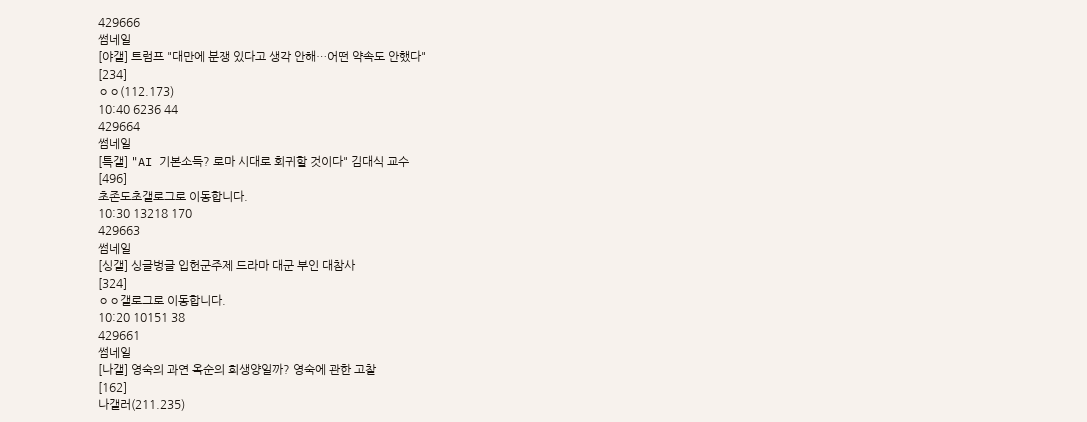429666
썸네일
[야갤] 트럼프 "대만에 분쟁 있다고 생각 안해…어떤 약속도 안했다"
[234]
ㅇㅇ(112.173)
10:40 6236 44
429664
썸네일
[특갤] "AI 기본소득? 로마 시대로 회귀할 것이다" 김대식 교수
[496]
초존도초갤로그로 이동합니다.
10:30 13218 170
429663
썸네일
[싱갤] 싱글벙글 입헌군주제 드라마 대군 부인 대참사
[324]
ㅇㅇ갤로그로 이동합니다.
10:20 10151 38
429661
썸네일
[나갤] 영숙의 과연 옥순의 희생양일까? 영숙에 관한 고찰
[162]
나갤러(211.235)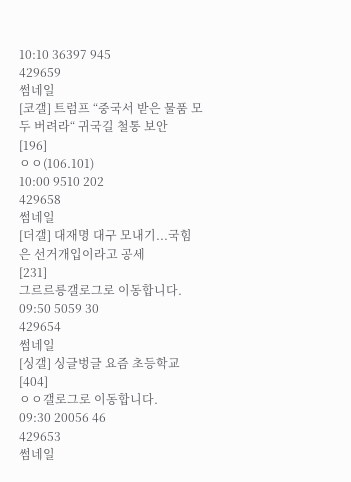10:10 36397 945
429659
썸네일
[코갤] 트럼프 “중국서 받은 물품 모두 버려라“ 귀국길 철통 보안
[196]
ㅇㅇ(106.101)
10:00 9510 202
429658
썸네일
[더갤] 대재명 대구 모내기...국힘은 선거개입이라고 공세
[231]
그르르릉갤로그로 이동합니다.
09:50 5059 30
429654
썸네일
[싱갤] 싱글벙글 요즘 초등학교
[404]
ㅇㅇ갤로그로 이동합니다.
09:30 20056 46
429653
썸네일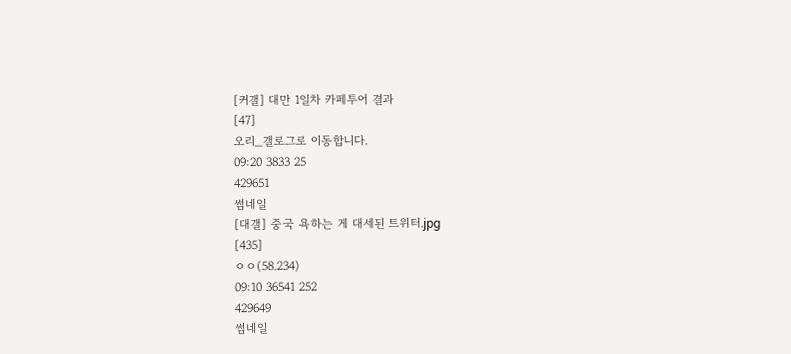[커갤] 대만 1일차 카페투어 결과
[47]
오리_갤로그로 이동합니다.
09:20 3833 25
429651
썸네일
[대갤] 중국 욕하는 게 대세된 트위터.jpg
[435]
ㅇㅇ(58.234)
09:10 36541 252
429649
썸네일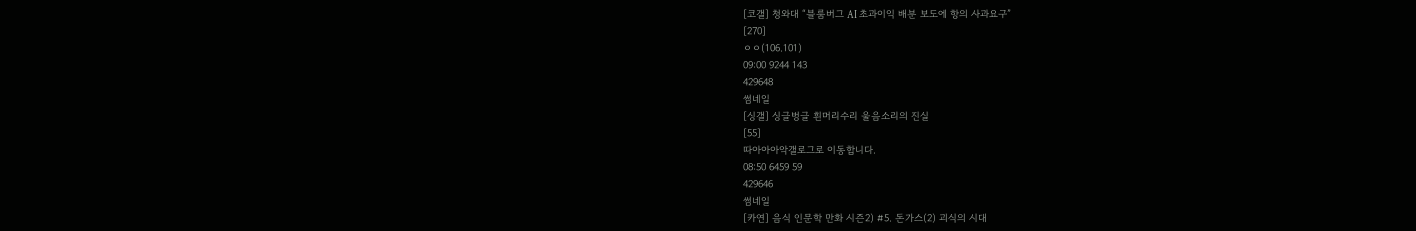[코갤] 청와대 “블룸버그 AI 초과이익 배분 보도에 항의 사과요구”
[270]
ㅇㅇ(106.101)
09:00 9244 143
429648
썸네일
[싱갤] 싱글벙글 흰머리수리 울음소리의 진실
[55]
따아아아악갤로그로 이동합니다.
08:50 6459 59
429646
썸네일
[카연] 음식 인문학 만화 시즌2) #5. 돈가스(2) 괴식의 시대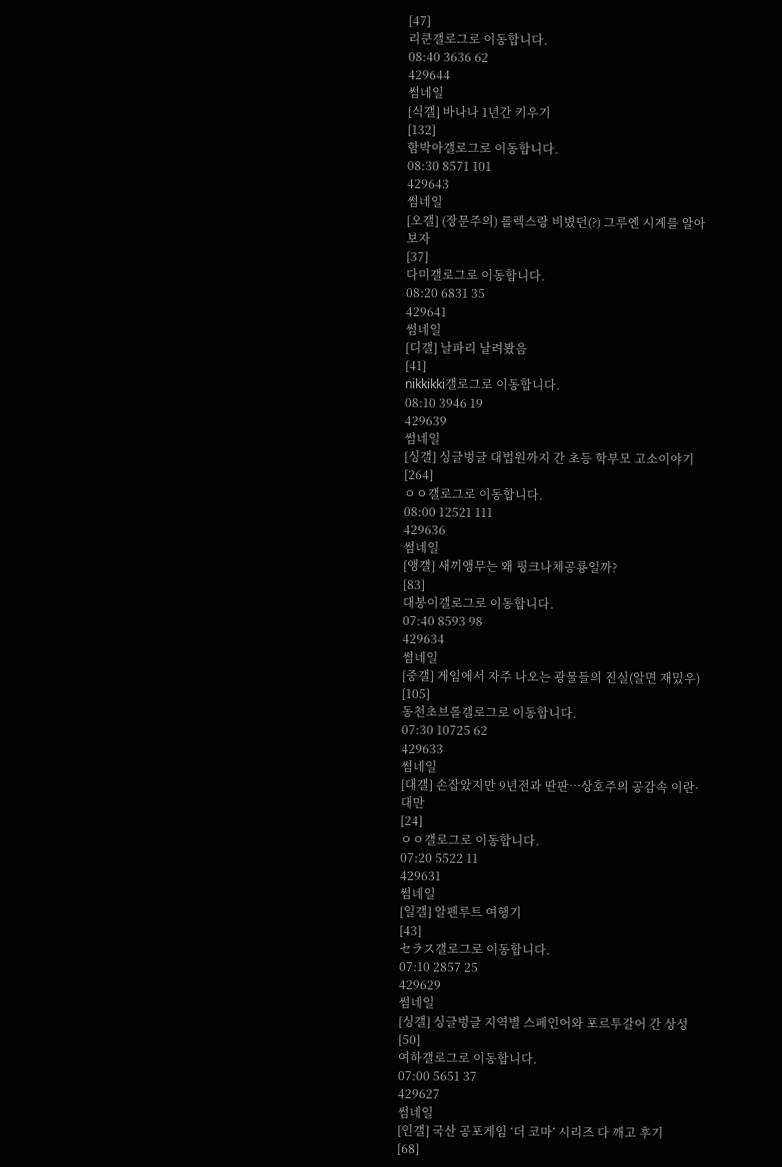[47]
리쿤갤로그로 이동합니다.
08:40 3636 62
429644
썸네일
[식갤] 바나나 1년간 키우기
[132]
함박아갤로그로 이동합니다.
08:30 8571 101
429643
썸네일
[오갤] (장문주의) 롤렉스랑 비볐던(?) 그루엔 시계를 알아보자
[37]
다미갤로그로 이동합니다.
08:20 6831 35
429641
썸네일
[디갤] 날파리 날려봤음
[41]
nikkikki갤로그로 이동합니다.
08:10 3946 19
429639
썸네일
[싱갤] 싱글벙글 대법원까지 간 초등 학부모 고소이야기
[264]
ㅇㅇ갤로그로 이동합니다.
08:00 12521 111
429636
썸네일
[앵갤] 새끼앵무는 왜 핑크나체공룡일까?
[83]
대봉이갤로그로 이동합니다.
07:40 8593 98
429634
썸네일
[중갤] 게임에서 자주 나오는 광물들의 진실(알면 재밌우)
[105]
동천초브롤갤로그로 이동합니다.
07:30 10725 62
429633
썸네일
[대갤] 손잡았지만 9년전과 딴판…상호주의 공감속 이란·대만
[24]
ㅇㅇ갤로그로 이동합니다.
07:20 5522 11
429631
썸네일
[일갤] 알펜루트 여행기
[43]
セラス갤로그로 이동합니다.
07:10 2857 25
429629
썸네일
[싱갤] 싱글벙글 지역별 스페인어와 포르투갈어 간 상성
[50]
여하갤로그로 이동합니다.
07:00 5651 37
429627
썸네일
[인갤] 국산 공포게임 ‘더 코마’ 시리즈 다 깨고 후기
[68]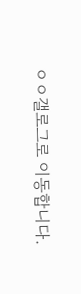ㅇㅇ갤로그로 이동합니다.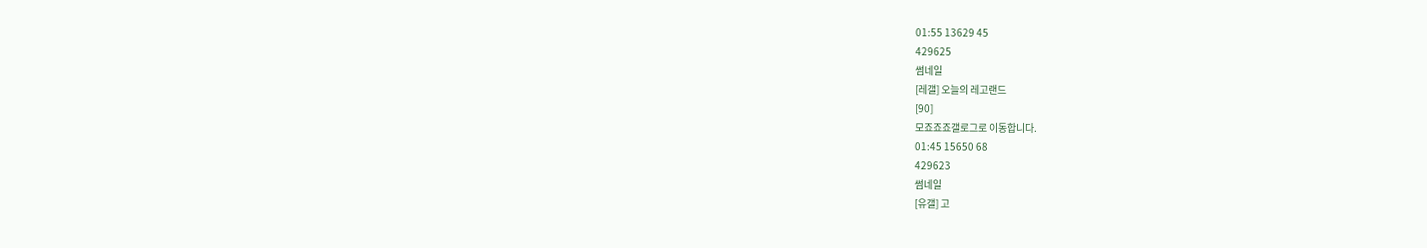01:55 13629 45
429625
썸네일
[레갤] 오늘의 레고랜드
[90]
모죠죠죠갤로그로 이동합니다.
01:45 15650 68
429623
썸네일
[유갤] 고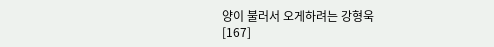양이 불러서 오게하려는 강형욱
[167]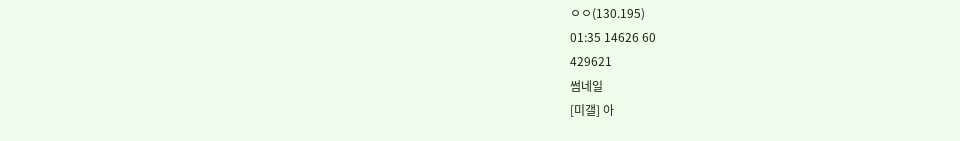ㅇㅇ(130.195)
01:35 14626 60
429621
썸네일
[미갤] 아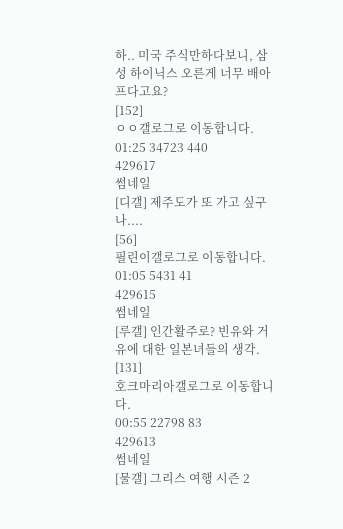하.. 미국 주식만하다보니, 삼성 하이닉스 오른게 너무 배아프다고요?
[152]
ㅇㅇ갤로그로 이동합니다.
01:25 34723 440
429617
썸네일
[디갤] 제주도가 또 가고 싶구나....
[56]
필린이갤로그로 이동합니다.
01:05 5431 41
429615
썸네일
[루갤] 인간활주로? 빈유와 거유에 대한 일본녀들의 생각.
[131]
호크마리아갤로그로 이동합니다.
00:55 22798 83
429613
썸네일
[물갤] 그리스 여행 시즌 2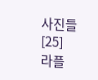사진들
[25]
라플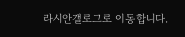라시안갤로그로 이동합니다.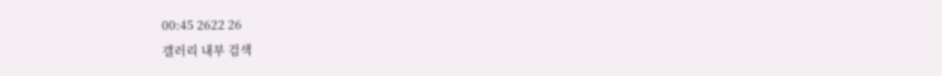00:45 2622 26
갤러리 내부 검색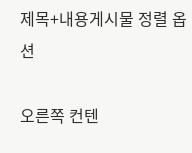제목+내용게시물 정렬 옵션

오른쪽 컨텐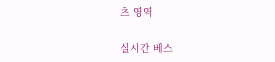츠 영역

실시간 베스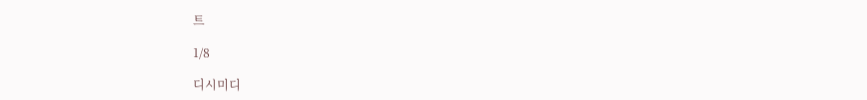트

1/8

디시미디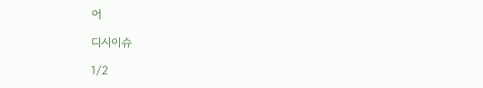어

디시이슈

1/2